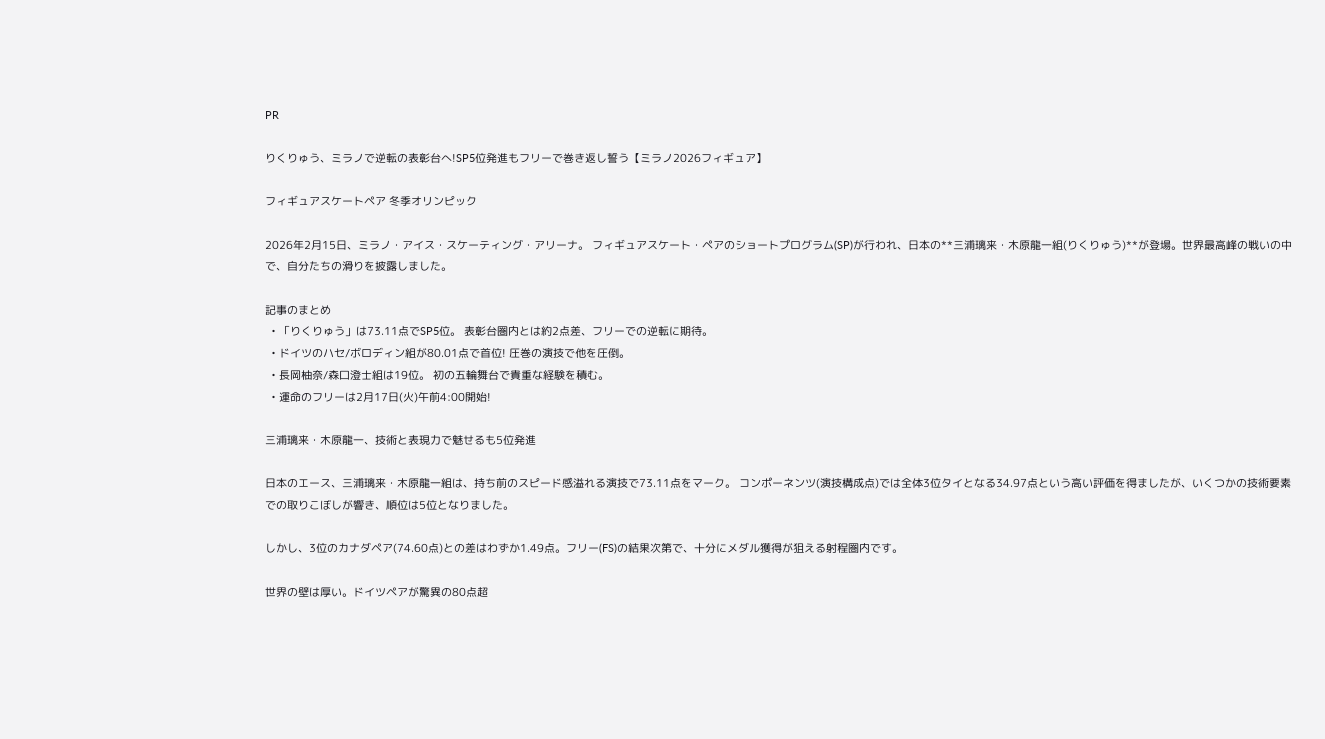PR

りくりゅう、ミラノで逆転の表彰台へ!SP5位発進もフリーで巻き返し誓う【ミラノ2026フィギュア】

フィギュアスケートペア 冬季オリンピック

2026年2月15日、ミラノ・アイス・スケーティング・アリーナ。 フィギュアスケート・ペアのショートプログラム(SP)が行われ、日本の**三浦璃来・木原龍一組(りくりゅう)**が登場。世界最高峰の戦いの中で、自分たちの滑りを披露しました。

記事のまとめ
  • 「りくりゅう」は73.11点でSP5位。 表彰台圏内とは約2点差、フリーでの逆転に期待。
  • ドイツのハセ/ボロディン組が80.01点で首位! 圧巻の演技で他を圧倒。
  • 長岡柚奈/森口澄士組は19位。 初の五輪舞台で貴重な経験を積む。
  • 運命のフリーは2月17日(火)午前4:00開始!

三浦璃来・木原龍一、技術と表現力で魅せるも5位発進

日本のエース、三浦璃来・木原龍一組は、持ち前のスピード感溢れる演技で73.11点をマーク。 コンポーネンツ(演技構成点)では全体3位タイとなる34.97点という高い評価を得ましたが、いくつかの技術要素での取りこぼしが響き、順位は5位となりました。

しかし、3位のカナダペア(74.60点)との差はわずか1.49点。フリー(FS)の結果次第で、十分にメダル獲得が狙える射程圏内です。

世界の壁は厚い。ドイツペアが驚異の80点超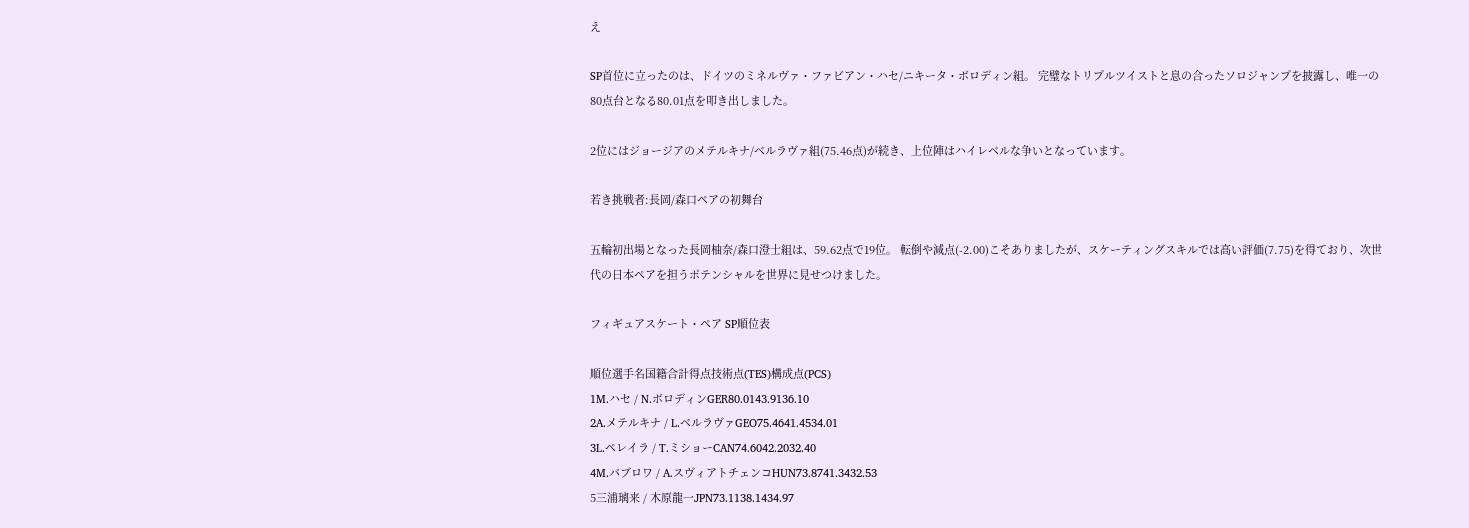え

SP首位に立ったのは、ドイツのミネルヴァ・ファビアン・ハセ/ニキータ・ボロディン組。 完璧なトリプルツイストと息の合ったソロジャンプを披露し、唯一の80点台となる80.01点を叩き出しました。

2位にはジョージアのメテルキナ/ベルラヴァ組(75.46点)が続き、上位陣はハイレベルな争いとなっています。

若き挑戦者:長岡/森口ペアの初舞台

五輪初出場となった長岡柚奈/森口澄士組は、59.62点で19位。 転倒や減点(-2.00)こそありましたが、スケーティングスキルでは高い評価(7.75)を得ており、次世代の日本ペアを担うポテンシャルを世界に見せつけました。

フィギュアスケート・ペア SP順位表

順位選手名国籍合計得点技術点(TES)構成点(PCS)
1M.ハセ / N.ボロディンGER80.0143.9136.10
2A.メテルキナ / L.ベルラヴァGEO75.4641.4534.01
3L.ペレイラ / T.ミショーCAN74.6042.2032.40
4M.パブロワ / A.スヴィアトチェンコHUN73.8741.3432.53
5三浦璃来 / 木原龍一JPN73.1138.1434.97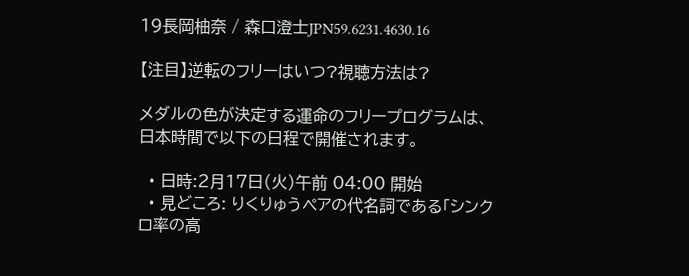19長岡柚奈 / 森口澄士JPN59.6231.4630.16

【注目】逆転のフリーはいつ?視聴方法は?

メダルの色が決定する運命のフリープログラムは、日本時間で以下の日程で開催されます。

  • 日時:2月17日(火)午前 04:00 開始
  • 見どころ: りくりゅうペアの代名詞である「シンクロ率の高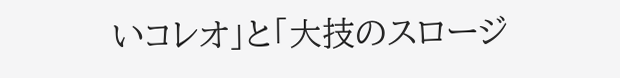いコレオ」と「大技のスロージ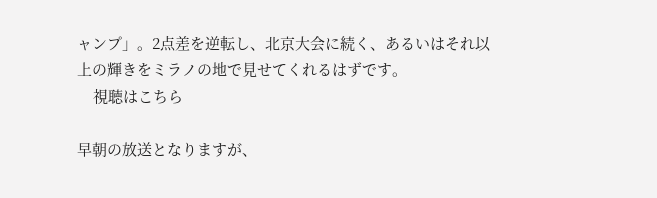ャンプ」。2点差を逆転し、北京大会に続く、あるいはそれ以上の輝きをミラノの地で見せてくれるはずです。
    視聴はこちら

早朝の放送となりますが、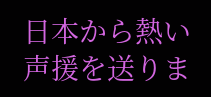日本から熱い声援を送りま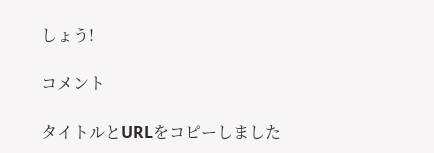しょう!

コメント

タイトルとURLをコピーしました